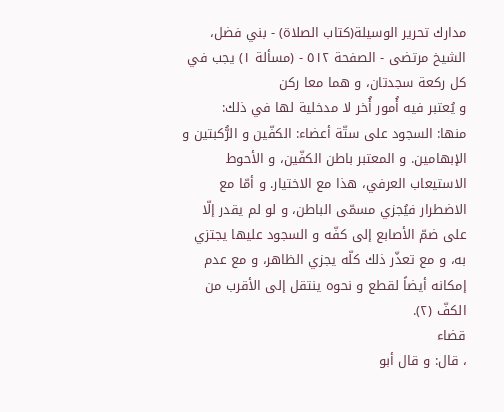مدارك تحرير الوسيلة(كتاب الصلاة) - بني فضل، الشيخ مرتضى - الصفحة ٥١٢ - (مسألة ١) يجب في كل ركعة سجدتان، و هما معا ركن
و يُعتبر فيه أُمور أُخر لا مدخلية لها في ذلك:
منها: السجود على ستّة أعضاء: الكفّين و الرُّكبتين و الإبهامين. و المعتبر باطن الكفّين، و الأحوط الاستيعاب العرفي، هذا مع الاختيار. و أمّا مع الاضطرار فيُجزي مسمّى الباطن، و لو لم يقدر إلّا على ضمّ الأصابع إلى كفّه و السجود عليها يجتزي به، و مع تعذّر ذلك كلّه يجزي الظاهر، و مع عدم إمكانه أيضاً لقطع و نحوه ينتقل إلى الأقرب من الكفّ (٢).
قضاء
، قال: و قال أبو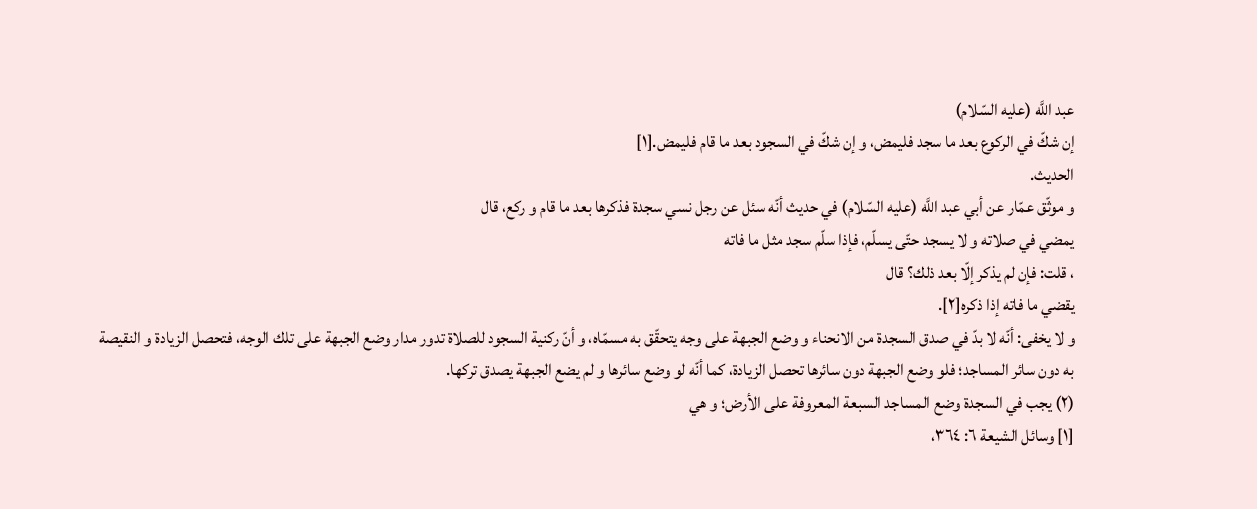عبد اللَّه (عليه السّلام)
إن شكّ في الركوع بعد ما سجد فليمض، و إن شكّ في السجود بعد ما قام فليمض.[١]
الحديث.
و موثّق عمّار عن أبي عبد اللَّه (عليه السّلام) في حديث أنّه سئل عن رجل نسي سجدة فذكرها بعد ما قام و ركع، قال
يمضي في صلاته و لا يسجد حتّى يسلّم، فإذا سلّم سجد مثل ما فاته
، قلت: فإن لم يذكر إلّا بعد ذلك؟ قال
يقضي ما فاته إذا ذكره[٢].
و لا يخفى: أنّه لا بدّ في صدق السجدة من الانحناء و وضع الجبهة على وجه يتحقّق به مسمّاه، و أنّ ركنية السجود للصلاة تدور مدار وضع الجبهة على تلك الوجه، فتحصل الزيادة و النقيصة به دون سائر المساجد؛ فلو وضع الجبهة دون سائرها تحصل الزيادة، كما أنّه لو وضع سائرها و لم يضع الجبهة يصدق تركها.
(٢) يجب في السجدة وضع المساجد السبعة المعروفة على الأرض؛ و هي
[١] وسائل الشيعة ٦: ٣٦٤،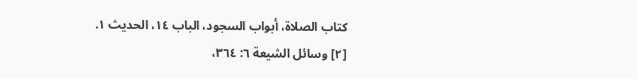كتاب الصلاة، أبواب السجود، الباب ١٤، الحديث ١.
[٢] وسائل الشيعة ٦: ٣٦٤،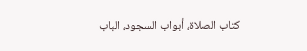كتاب الصلاة، أبواب السجود، الباب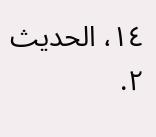١٤، الحديث ٢.